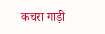कचरा गाड़ी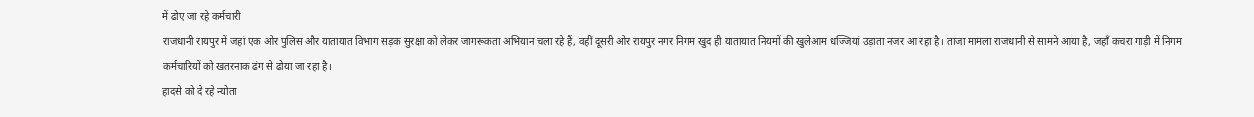में ढोए जा रहे कर्मचारी
राजधानी रायपुर में जहां एक ओर पुलिस और यातायात विभाग सड़क सुरक्षा को लेकर जागरूकता अभियान चला रहे हैं, वहीं दूसरी ओर रायपुर नगर निगम खुद ही यातायात नियमों की खुलेआम धज्जियां उड़ाता नजर आ रहा है। ताजा मामला राजधानी से सामने आया है, जहाँ कचरा गाड़ी में निगम कर्मचारियों को खतरनाक ढंग से ढोया जा रहा है।
हादसे को दे रहे न्योता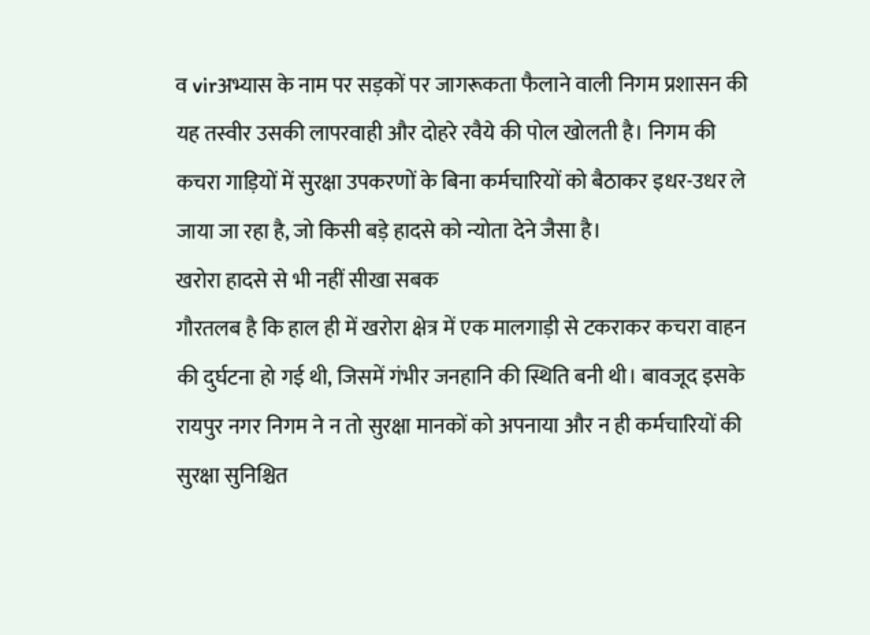व virअभ्यास के नाम पर सड़कों पर जागरूकता फैलाने वाली निगम प्रशासन की यह तस्वीर उसकी लापरवाही और दोहरे रवैये की पोल खोलती है। निगम की कचरा गाड़ियों में सुरक्षा उपकरणों के बिना कर्मचारियों को बैठाकर इधर-उधर ले जाया जा रहा है, जो किसी बड़े हादसे को न्योता देने जैसा है।
खरोरा हादसे से भी नहीं सीखा सबक
गौरतलब है कि हाल ही में खरोरा क्षेत्र में एक मालगाड़ी से टकराकर कचरा वाहन की दुर्घटना हो गई थी, जिसमें गंभीर जनहानि की स्थिति बनी थी। बावजूद इसके रायपुर नगर निगम ने न तो सुरक्षा मानकों को अपनाया और न ही कर्मचारियों की सुरक्षा सुनिश्चित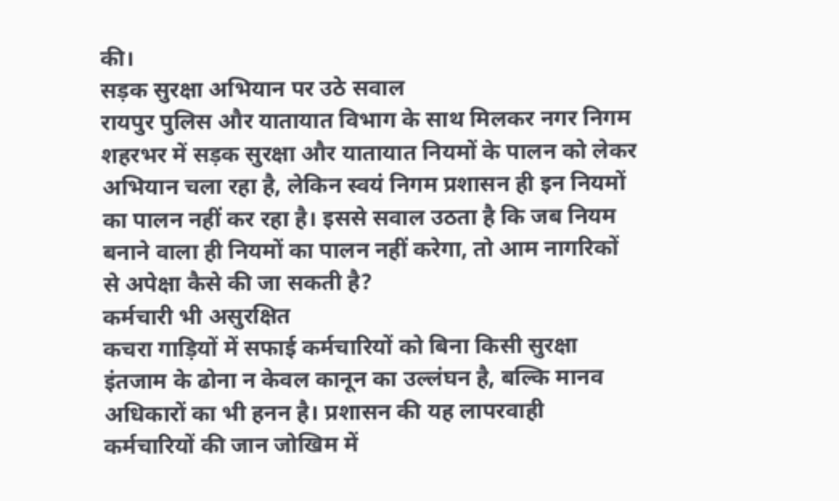की।
सड़क सुरक्षा अभियान पर उठे सवाल
रायपुर पुलिस और यातायात विभाग के साथ मिलकर नगर निगम शहरभर में सड़क सुरक्षा और यातायात नियमों के पालन को लेकर अभियान चला रहा है, लेकिन स्वयं निगम प्रशासन ही इन नियमों का पालन नहीं कर रहा है। इससे सवाल उठता है कि जब नियम बनाने वाला ही नियमों का पालन नहीं करेगा, तो आम नागरिकों से अपेक्षा कैसे की जा सकती है?
कर्मचारी भी असुरक्षित
कचरा गाड़ियों में सफाई कर्मचारियों को बिना किसी सुरक्षा इंतजाम के ढोना न केवल कानून का उल्लंघन है, बल्कि मानव अधिकारों का भी हनन है। प्रशासन की यह लापरवाही कर्मचारियों की जान जोखिम में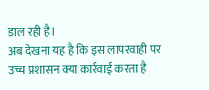डाल रही है।
अब देखना यह है कि इस लापरवाही पर उच्च प्रशासन क्या कार्रवाई करता है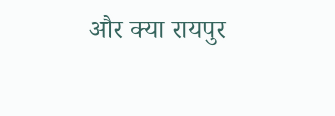और क्या रायपुर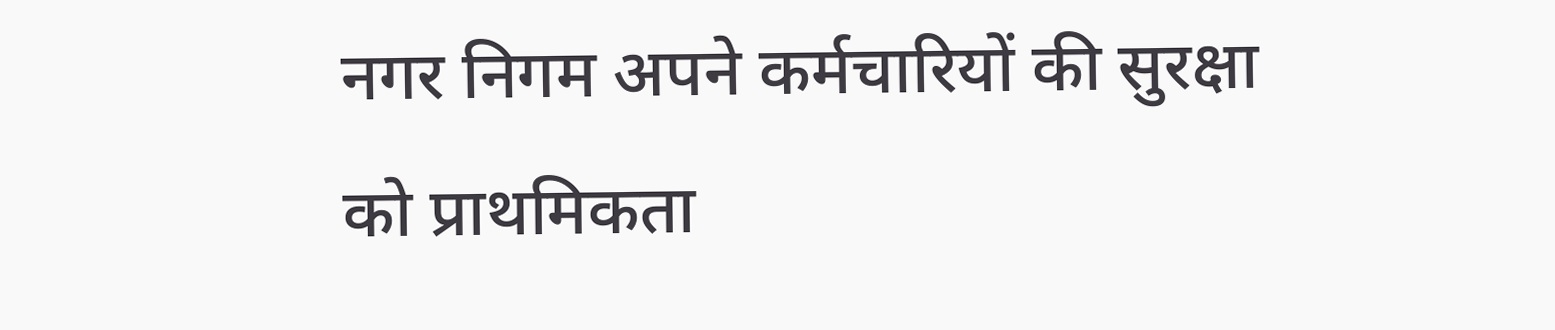नगर निगम अपने कर्मचारियों की सुरक्षा को प्राथमिकता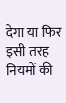देगा या फिर इसी तरह नियमों की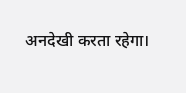अनदेखी करता रहेगा।